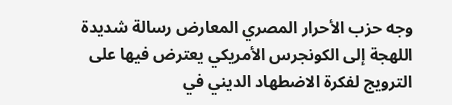وجه حزب الأحرار المصري المعارض رسالة شديدة اللهجة إلى الكونجرس الأمريكي يعترض فيها على الترويج لفكرة الاضطهاد الديني في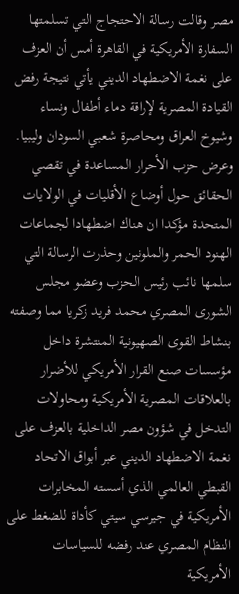مصر وقالت رسالة الاحتجاج التي تسلمتها السفارة الأمريكية في القاهرة أمس أن العزف على نغمة الاضطهاد الديني يأتي نتيجة رفض القيادة المصرية لإراقة دماء أطفال ونساء وشيوخ العراق ومحاصرة شعبي السودان وليبيا. وعرض حزب الأحرار المساعدة في تقصي الحقائق حول أوضاع الأقليات في الولايات المتحدة مؤكدا ان هناك اضطهادا لجماعات الهنود الحمر والملونين وحذرت الرسالة التي سلمها نائب رئيس الحزب وعضو مجلس الشورى المصري محمد فريد زكريا مما وصفته بنشاط القوى الصهيونية المنتشرة داخل مؤسسات صنع القرار الأمريكي للأضرار بالعلاقات المصرية الأمريكية ومحاولات التدخل في شؤون مصر الداخلية بالعزف على نغمة الاضطهاد الديني عبر أبواق الاتحاد القبطي العالمي الذي أسسته المخابرات الأمريكية في جيرسي سيتي كأداة للضغط على النظام المصري عند رفضه للسياسات الأمريكية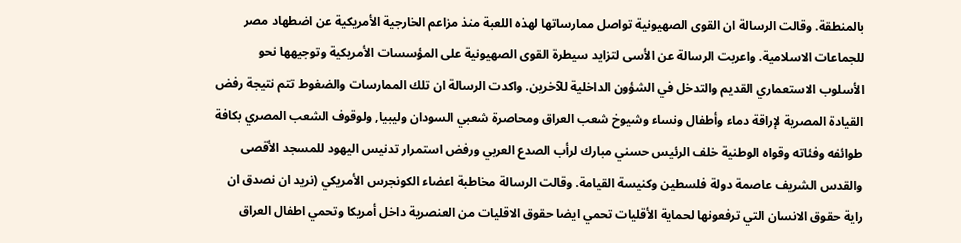بالمنطقة. وقالت الرسالة ان القوى الصهيونية تواصل ممارساتها لهذه اللعبة منذ مزاعم الخارجية الأمريكية عن اضطهاد مصر للجماعات الاسلامية. واعربت الرسالة عن الأسى لتزايد سيطرة القوى الصهيونية على المؤسسات الأمريكية وتوجيهها نحو الأسلوب الاستعماري القديم والتدخل في الشؤون الداخلية للآخرين. واكدت الرسالة ان تلك الممارسات والضغوط تتم نتيجة رفض القيادة المصرية لإراقة دماء وأطفال ونساء وشيوخ شعب العراق ومحاصرة شعبي السودان وليبيا, ولوقوف الشعب المصري بكافة طوائفه وفئاته وقواه الوطنية خلف الرئيس حسني مبارك لرأب الصدع العربي ورفض استمرار تدنيس اليهود للمسجد الأقصى والقدس الشريف عاصمة دولة فلسطين وكنيسة القيامة. وقالت الرسالة مخاطبة اعضاء الكونجرس الأمريكي (نريد ان نصدق ان راية حقوق الانسان التي ترفعونها لحماية الأقليات تحمي ايضا حقوق الاقليات من العنصرية داخل أمريكا وتحمي اطفال العراق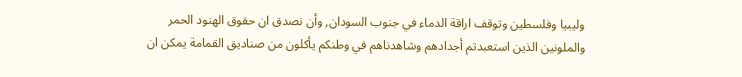وليبيا وفلسطين وتوقف اراقة الدماء في جنوب السودان, وأن نصدق ان حقوق الهنود الحمر والملونين الذين استعبدتم أجدادهم وشاهدناهم في وطنكم يأكلون من صناديق القمامة يمكن ان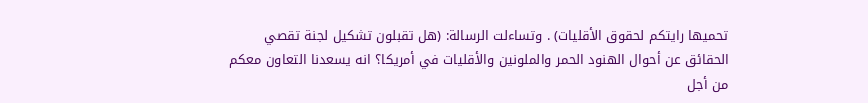تحميها رايتكم لحقوق الأقليات) . وتساءلت الرسالة: (هل تقبلون تشكيل لجنة تقصي الحقائق عن أحوال الهنود الحمر والملونين والأقليات في أمريكا؟ انه يسعدنا التعاون معكم من أجل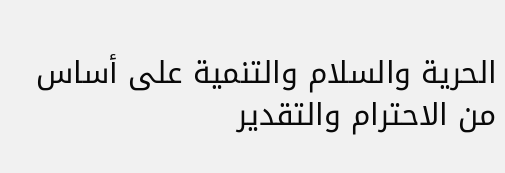الحرية والسلام والتنمية على أساس من الاحترام والتقدير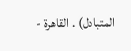المتبادل) . القاهرة -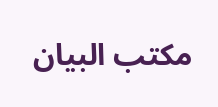مكتب البيان